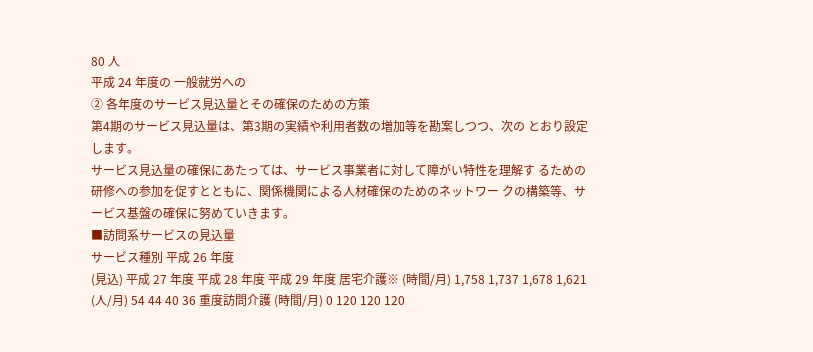80 人
平成 24 年度の 一般就労への
② 各年度のサービス見込量とその確保のための方策
第4期のサービス見込量は、第3期の実績や利用者数の増加等を勘案しつつ、次の とおり設定します。
サービス見込量の確保にあたっては、サービス事業者に対して障がい特性を理解す るための研修への参加を促すとともに、関係機関による人材確保のためのネットワー クの構築等、サービス基盤の確保に努めていきます。
■訪問系サービスの見込量
サービス種別 平成 26 年度
(見込) 平成 27 年度 平成 28 年度 平成 29 年度 居宅介護※ (時間/月) 1,758 1,737 1,678 1,621
(人/月) 54 44 40 36 重度訪問介護 (時間/月) 0 120 120 120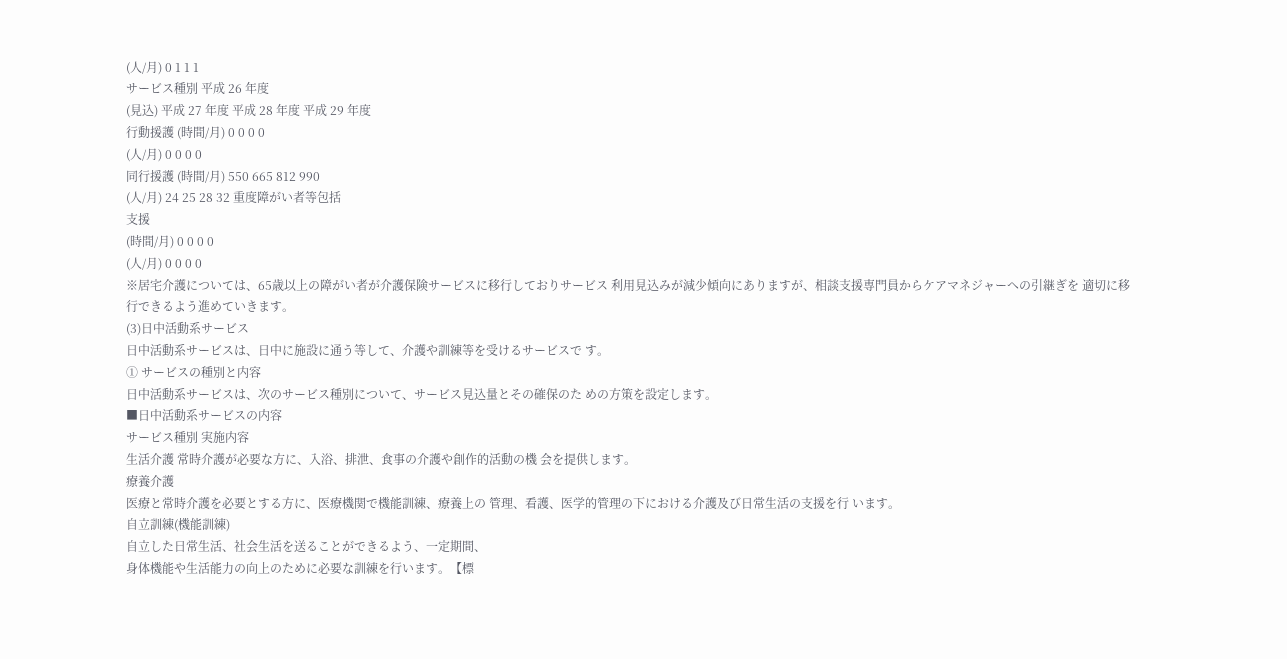(人/月) 0 1 1 1
サービス種別 平成 26 年度
(見込) 平成 27 年度 平成 28 年度 平成 29 年度
行動援護 (時間/月) 0 0 0 0
(人/月) 0 0 0 0
同行援護 (時間/月) 550 665 812 990
(人/月) 24 25 28 32 重度障がい者等包括
支援
(時間/月) 0 0 0 0
(人/月) 0 0 0 0
※居宅介護については、65歳以上の障がい者が介護保険サービスに移行しておりサービス 利用見込みが減少傾向にありますが、相談支援専門員からケアマネジャーへの引継ぎを 適切に移行できるよう進めていきます。
(3)日中活動系サービス
日中活動系サービスは、日中に施設に通う等して、介護や訓練等を受けるサービスで す。
① サービスの種別と内容
日中活動系サービスは、次のサービス種別について、サービス見込量とその確保のた めの方策を設定します。
■日中活動系サービスの内容
サービス種別 実施内容
生活介護 常時介護が必要な方に、入浴、排泄、食事の介護や創作的活動の機 会を提供します。
療養介護
医療と常時介護を必要とする方に、医療機関で機能訓練、療養上の 管理、看護、医学的管理の下における介護及び日常生活の支援を行 います。
自立訓練(機能訓練)
自立した日常生活、社会生活を送ることができるよう、一定期間、
身体機能や生活能力の向上のために必要な訓練を行います。【標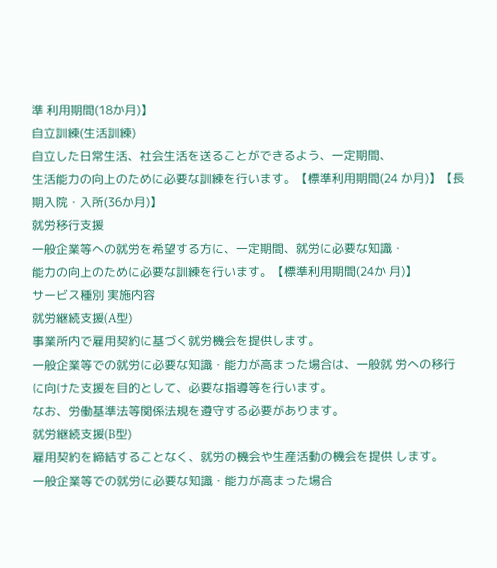準 利用期間(18か月)】
自立訓練(生活訓練)
自立した日常生活、社会生活を送ることができるよう、一定期間、
生活能力の向上のために必要な訓練を行います。【標準利用期間(24 か月)】【長期入院・入所(36か月)】
就労移行支援
一般企業等への就労を希望する方に、一定期間、就労に必要な知識・
能力の向上のために必要な訓練を行います。【標準利用期間(24か 月)】
サービス種別 実施内容
就労継続支援(A型)
事業所内で雇用契約に基づく就労機会を提供します。
一般企業等での就労に必要な知識・能力が高まった場合は、一般就 労への移行に向けた支援を目的として、必要な指導等を行います。
なお、労働基準法等関係法規を遵守する必要があります。
就労継続支援(B型)
雇用契約を締結することなく、就労の機会や生産活動の機会を提供 します。
一般企業等での就労に必要な知識・能力が高まった場合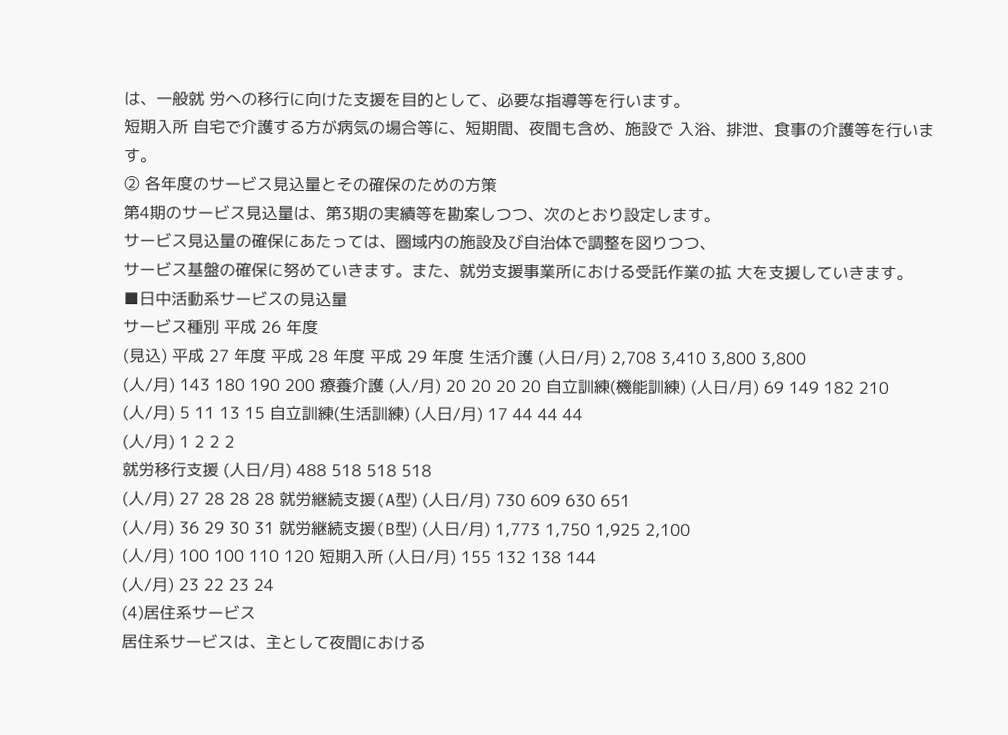は、一般就 労への移行に向けた支援を目的として、必要な指導等を行います。
短期入所 自宅で介護する方が病気の場合等に、短期間、夜間も含め、施設で 入浴、排泄、食事の介護等を行います。
② 各年度のサービス見込量とその確保のための方策
第4期のサービス見込量は、第3期の実績等を勘案しつつ、次のとおり設定します。
サービス見込量の確保にあたっては、圏域内の施設及び自治体で調整を図りつつ、
サービス基盤の確保に努めていきます。また、就労支援事業所における受託作業の拡 大を支援していきます。
■日中活動系サービスの見込量
サービス種別 平成 26 年度
(見込) 平成 27 年度 平成 28 年度 平成 29 年度 生活介護 (人日/月) 2,708 3,410 3,800 3,800
(人/月) 143 180 190 200 療養介護 (人/月) 20 20 20 20 自立訓練(機能訓練) (人日/月) 69 149 182 210
(人/月) 5 11 13 15 自立訓練(生活訓練) (人日/月) 17 44 44 44
(人/月) 1 2 2 2
就労移行支援 (人日/月) 488 518 518 518
(人/月) 27 28 28 28 就労継続支援(A型) (人日/月) 730 609 630 651
(人/月) 36 29 30 31 就労継続支援(B型) (人日/月) 1,773 1,750 1,925 2,100
(人/月) 100 100 110 120 短期入所 (人日/月) 155 132 138 144
(人/月) 23 22 23 24
(4)居住系サービス
居住系サービスは、主として夜間における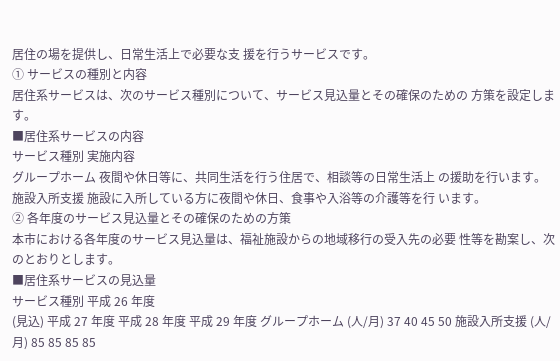居住の場を提供し、日常生活上で必要な支 援を行うサービスです。
① サービスの種別と内容
居住系サービスは、次のサービス種別について、サービス見込量とその確保のための 方策を設定します。
■居住系サービスの内容
サービス種別 実施内容
グループホーム 夜間や休日等に、共同生活を行う住居で、相談等の日常生活上 の援助を行います。
施設入所支援 施設に入所している方に夜間や休日、食事や入浴等の介護等を行 います。
② 各年度のサービス見込量とその確保のための方策
本市における各年度のサービス見込量は、福祉施設からの地域移行の受入先の必要 性等を勘案し、次のとおりとします。
■居住系サービスの見込量
サービス種別 平成 26 年度
(見込) 平成 27 年度 平成 28 年度 平成 29 年度 グループホーム (人/月) 37 40 45 50 施設入所支援 (人/月) 85 85 85 85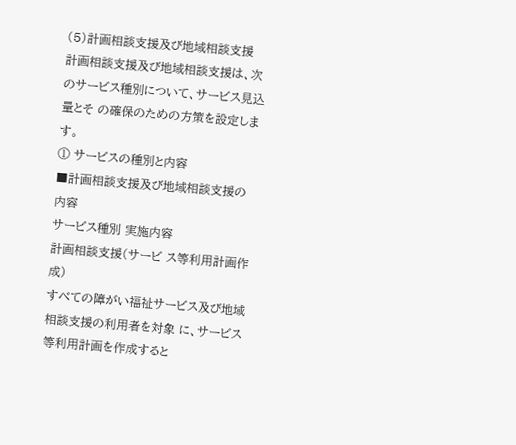(5)計画相談支援及び地域相談支援
計画相談支援及び地域相談支援は、次のサービス種別について、サービス見込量とそ の確保のための方策を設定します。
① サービスの種別と内容
■計画相談支援及び地域相談支援の内容
サービス種別 実施内容
計画相談支援(サービ ス等利用計画作成)
すべての障がい福祉サービス及び地域相談支援の利用者を対象 に、サービス等利用計画を作成すると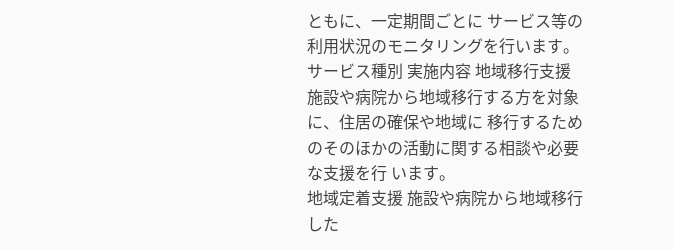ともに、一定期間ごとに サービス等の利用状況のモニタリングを行います。
サービス種別 実施内容 地域移行支援
施設や病院から地域移行する方を対象に、住居の確保や地域に 移行するためのそのほかの活動に関する相談や必要な支援を行 います。
地域定着支援 施設や病院から地域移行した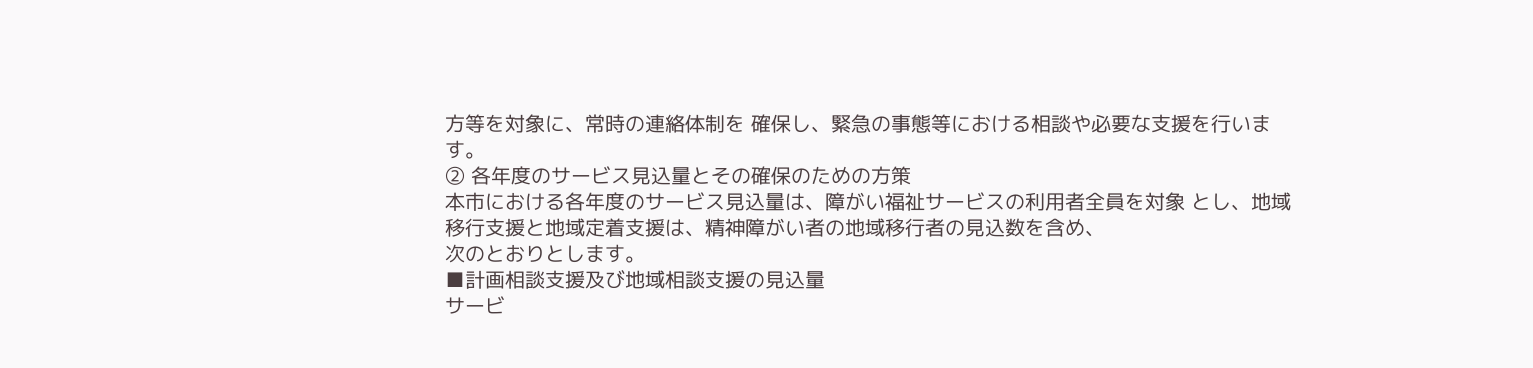方等を対象に、常時の連絡体制を 確保し、緊急の事態等における相談や必要な支援を行います。
② 各年度のサービス見込量とその確保のための方策
本市における各年度のサービス見込量は、障がい福祉サービスの利用者全員を対象 とし、地域移行支援と地域定着支援は、精神障がい者の地域移行者の見込数を含め、
次のとおりとします。
■計画相談支援及び地域相談支援の見込量
サービ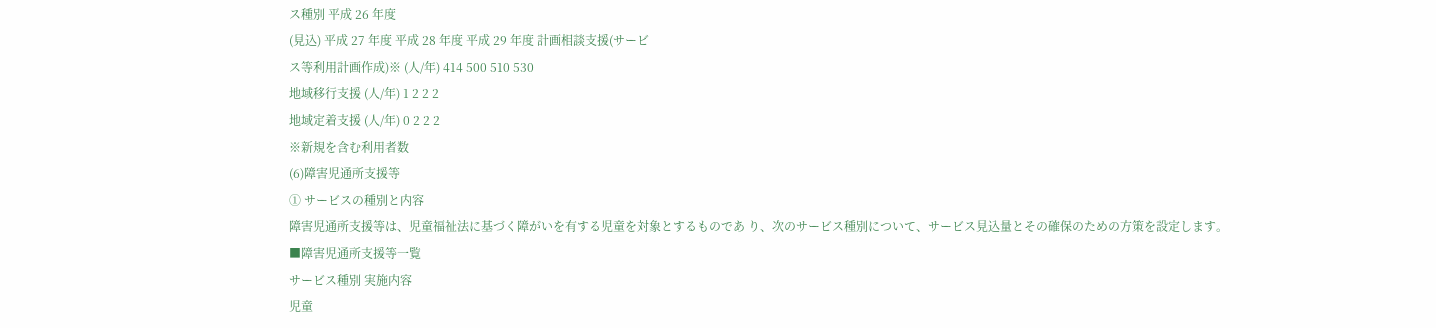ス種別 平成 26 年度
(見込) 平成 27 年度 平成 28 年度 平成 29 年度 計画相談支援(サービ
ス等利用計画作成)※ (人/年) 414 500 510 530
地域移行支援 (人/年) 1 2 2 2
地域定着支援 (人/年) 0 2 2 2
※新規を含む利用者数
(6)障害児通所支援等
① サービスの種別と内容
障害児通所支援等は、児童福祉法に基づく障がいを有する児童を対象とするものであ り、次のサービス種別について、サービス見込量とその確保のための方策を設定します。
■障害児通所支援等一覧
サービス種別 実施内容
児童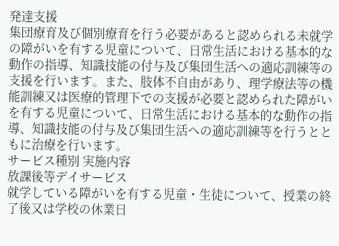発達支援
集団療育及び個別療育を行う必要があると認められる未就学 の障がいを有する児童について、日常生活における基本的な 動作の指導、知識技能の付与及び集団生活への適応訓練等の 支援を行います。また、肢体不自由があり、理学療法等の機 能訓練又は医療的管理下での支援が必要と認められた障がい を有する児童について、日常生活における基本的な動作の指 導、知識技能の付与及び集団生活への適応訓練等を行うとと もに治療を行います。
サービス種別 実施内容
放課後等デイサービス
就学している障がいを有する児童・生徒について、授業の終 了後又は学校の休業日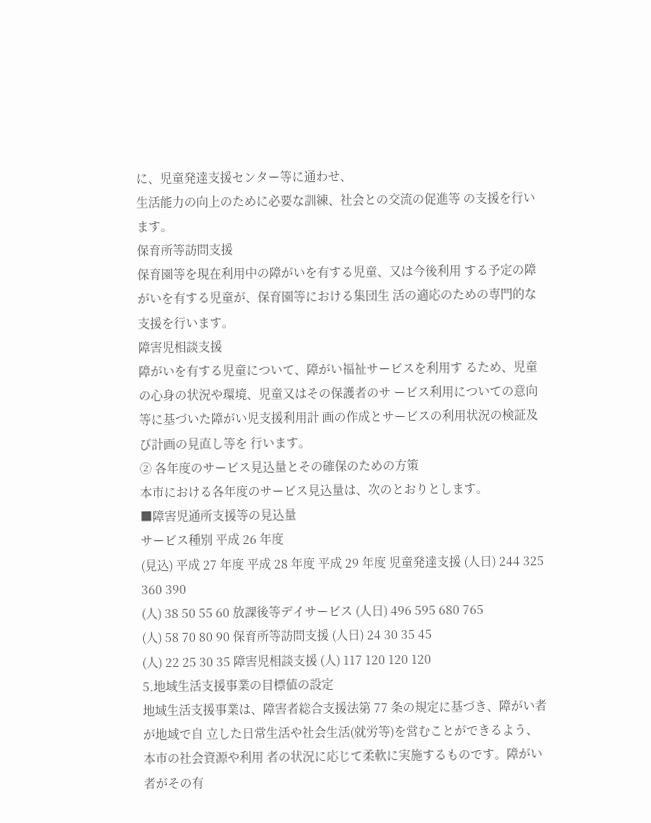に、児童発達支援センター等に通わせ、
生活能力の向上のために必要な訓練、社会との交流の促進等 の支援を行います。
保育所等訪問支援
保育園等を現在利用中の障がいを有する児童、又は今後利用 する予定の障がいを有する児童が、保育園等における集団生 活の適応のための専門的な支援を行います。
障害児相談支援
障がいを有する児童について、障がい福祉サービスを利用す るため、児童の心身の状況や環境、児童又はその保護者のサ ービス利用についての意向等に基づいた障がい児支援利用計 画の作成とサービスの利用状況の検証及び計画の見直し等を 行います。
② 各年度のサービス見込量とその確保のための方策
本市における各年度のサービス見込量は、次のとおりとします。
■障害児通所支援等の見込量
サービス種別 平成 26 年度
(見込) 平成 27 年度 平成 28 年度 平成 29 年度 児童発達支援 (人日) 244 325 360 390
(人) 38 50 55 60 放課後等デイサービス (人日) 496 595 680 765
(人) 58 70 80 90 保育所等訪問支援 (人日) 24 30 35 45
(人) 22 25 30 35 障害児相談支援 (人) 117 120 120 120
5.地域生活支援事業の目標値の設定
地域生活支援事業は、障害者総合支援法第 77 条の規定に基づき、障がい者が地域で自 立した日常生活や社会生活(就労等)を営むことができるよう、本市の社会資源や利用 者の状況に応じて柔軟に実施するものです。障がい者がその有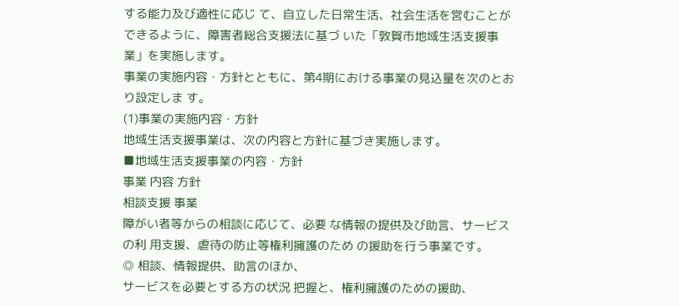する能力及び適性に応じ て、自立した日常生活、社会生活を営むことができるように、障害者総合支援法に基づ いた「敦賀市地域生活支援事業」を実施します。
事業の実施内容・方針とともに、第4期における事業の見込量を次のとおり設定しま す。
(1)事業の実施内容・方針
地域生活支援事業は、次の内容と方針に基づき実施します。
■地域生活支援事業の内容・方針
事業 内容 方針
相談支援 事業
障がい者等からの相談に応じて、必要 な情報の提供及び助言、サービスの利 用支援、虐待の防止等権利擁護のため の援助を行う事業です。
◎ 相談、情報提供、助言のほか、
サービスを必要とする方の状況 把握と、権利擁護のための援助、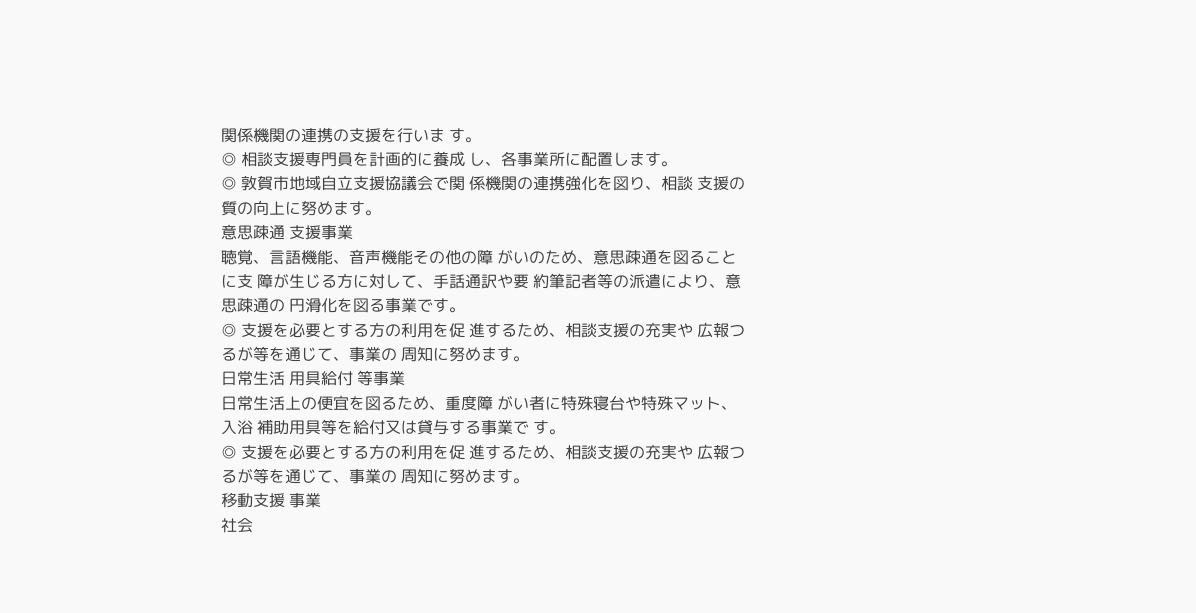関係機関の連携の支援を行いま す。
◎ 相談支援専門員を計画的に養成 し、各事業所に配置します。
◎ 敦賀市地域自立支援協議会で関 係機関の連携強化を図り、相談 支援の質の向上に努めます。
意思疎通 支援事業
聴覚、言語機能、音声機能その他の障 がいのため、意思疎通を図ることに支 障が生じる方に対して、手話通訳や要 約筆記者等の派遣により、意思疎通の 円滑化を図る事業です。
◎ 支援を必要とする方の利用を促 進するため、相談支援の充実や 広報つるが等を通じて、事業の 周知に努めます。
日常生活 用具給付 等事業
日常生活上の便宜を図るため、重度障 がい者に特殊寝台や特殊マット、入浴 補助用具等を給付又は貸与する事業で す。
◎ 支援を必要とする方の利用を促 進するため、相談支援の充実や 広報つるが等を通じて、事業の 周知に努めます。
移動支援 事業
社会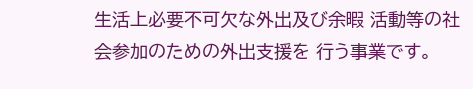生活上必要不可欠な外出及び余暇 活動等の社会参加のための外出支援を 行う事業です。